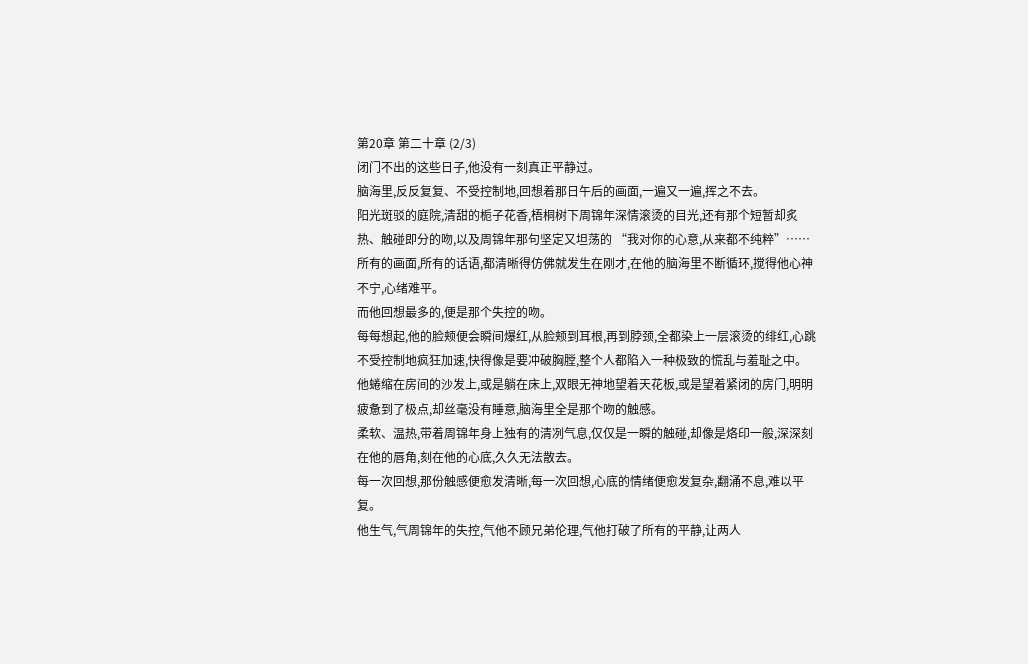第20章 第二十章 (2/3)
闭门不出的这些日子,他没有一刻真正平静过。
脑海里,反反复复、不受控制地,回想着那日午后的画面,一遍又一遍,挥之不去。
阳光斑驳的庭院,清甜的栀子花香,梧桐树下周锦年深情滚烫的目光,还有那个短暂却炙热、触碰即分的吻,以及周锦年那句坚定又坦荡的 “我对你的心意,从来都不纯粹”……
所有的画面,所有的话语,都清晰得仿佛就发生在刚才,在他的脑海里不断循环,搅得他心神不宁,心绪难平。
而他回想最多的,便是那个失控的吻。
每每想起,他的脸颊便会瞬间爆红,从脸颊到耳根,再到脖颈,全都染上一层滚烫的绯红,心跳不受控制地疯狂加速,快得像是要冲破胸膛,整个人都陷入一种极致的慌乱与羞耻之中。
他蜷缩在房间的沙发上,或是躺在床上,双眼无神地望着天花板,或是望着紧闭的房门,明明疲惫到了极点,却丝毫没有睡意,脑海里全是那个吻的触感。
柔软、温热,带着周锦年身上独有的清冽气息,仅仅是一瞬的触碰,却像是烙印一般,深深刻在他的唇角,刻在他的心底,久久无法散去。
每一次回想,那份触感便愈发清晰,每一次回想,心底的情绪便愈发复杂,翻涌不息,难以平复。
他生气,气周锦年的失控,气他不顾兄弟伦理,气他打破了所有的平静,让两人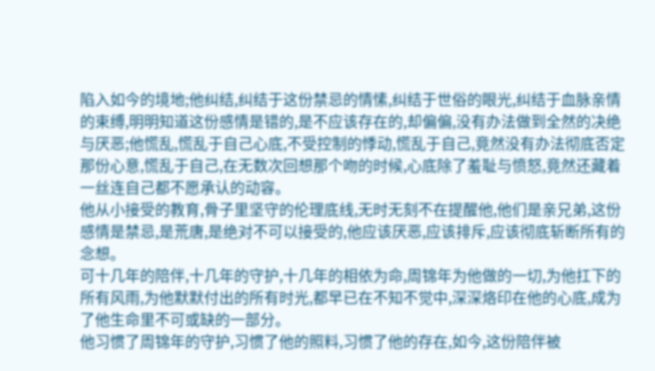陷入如今的境地;他纠结,纠结于这份禁忌的情愫,纠结于世俗的眼光,纠结于血脉亲情的束缚,明明知道这份感情是错的,是不应该存在的,却偏偏,没有办法做到全然的决绝与厌恶;他慌乱,慌乱于自己心底,不受控制的悸动,慌乱于自己,竟然没有办法彻底否定那份心意,慌乱于自己,在无数次回想那个吻的时候,心底除了羞耻与愤怒,竟然还藏着一丝连自己都不愿承认的动容。
他从小接受的教育,骨子里坚守的伦理底线,无时无刻不在提醒他,他们是亲兄弟,这份感情是禁忌,是荒唐,是绝对不可以接受的,他应该厌恶,应该排斥,应该彻底斩断所有的念想。
可十几年的陪伴,十几年的守护,十几年的相依为命,周锦年为他做的一切,为他扛下的所有风雨,为他默默付出的所有时光,都早已在不知不觉中,深深烙印在他的心底,成为了他生命里不可或缺的一部分。
他习惯了周锦年的守护,习惯了他的照料,习惯了他的存在,如今,这份陪伴被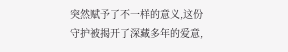突然赋予了不一样的意义,这份守护被揭开了深藏多年的爱意,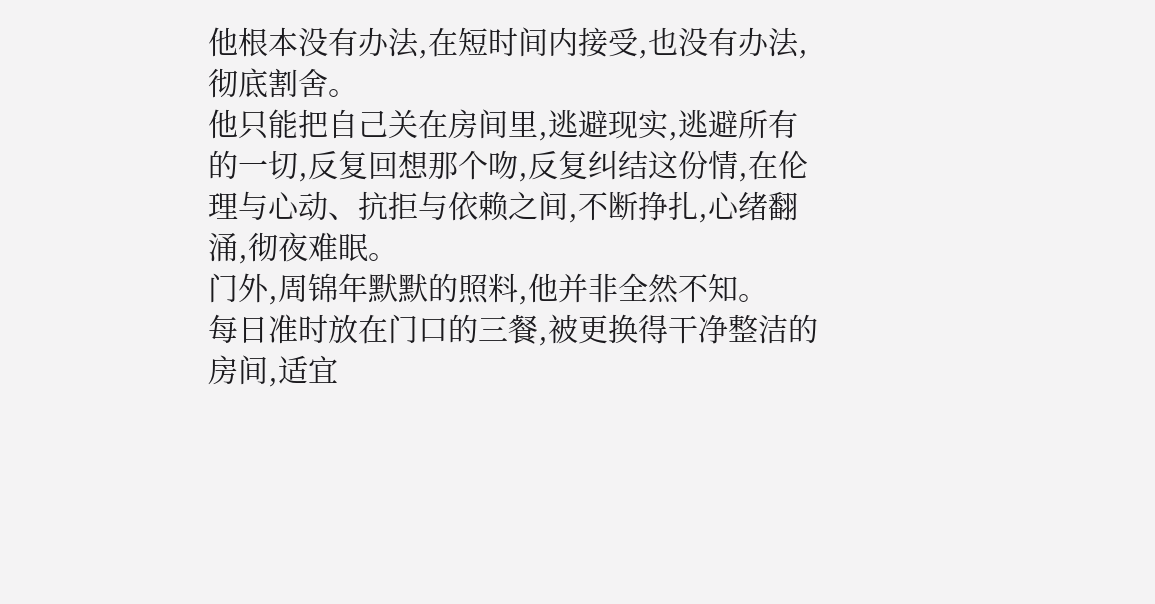他根本没有办法,在短时间内接受,也没有办法,彻底割舍。
他只能把自己关在房间里,逃避现实,逃避所有的一切,反复回想那个吻,反复纠结这份情,在伦理与心动、抗拒与依赖之间,不断挣扎,心绪翻涌,彻夜难眠。
门外,周锦年默默的照料,他并非全然不知。
每日准时放在门口的三餐,被更换得干净整洁的房间,适宜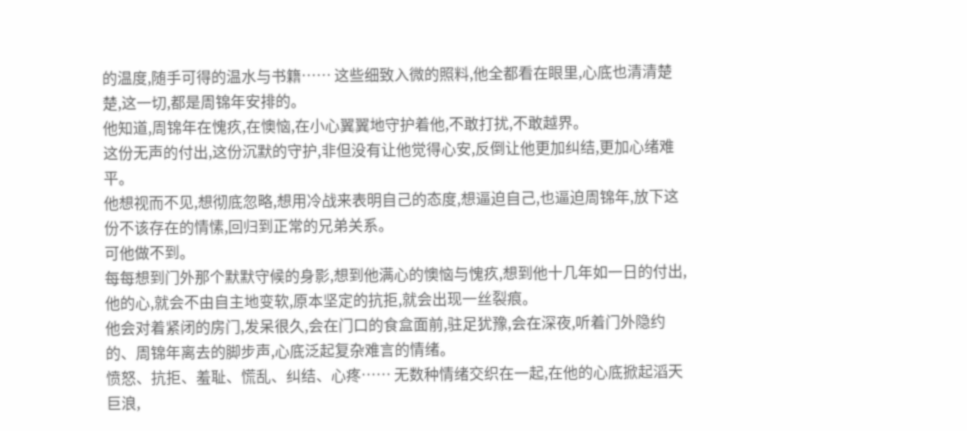的温度,随手可得的温水与书籍…… 这些细致入微的照料,他全都看在眼里,心底也清清楚楚,这一切,都是周锦年安排的。
他知道,周锦年在愧疚,在懊恼,在小心翼翼地守护着他,不敢打扰,不敢越界。
这份无声的付出,这份沉默的守护,非但没有让他觉得心安,反倒让他更加纠结,更加心绪难平。
他想视而不见,想彻底忽略,想用冷战来表明自己的态度,想逼迫自己,也逼迫周锦年,放下这份不该存在的情愫,回归到正常的兄弟关系。
可他做不到。
每每想到门外那个默默守候的身影,想到他满心的懊恼与愧疚,想到他十几年如一日的付出,他的心,就会不由自主地变软,原本坚定的抗拒,就会出现一丝裂痕。
他会对着紧闭的房门,发呆很久,会在门口的食盒面前,驻足犹豫,会在深夜,听着门外隐约的、周锦年离去的脚步声,心底泛起复杂难言的情绪。
愤怒、抗拒、羞耻、慌乱、纠结、心疼…… 无数种情绪交织在一起,在他的心底掀起滔天巨浪,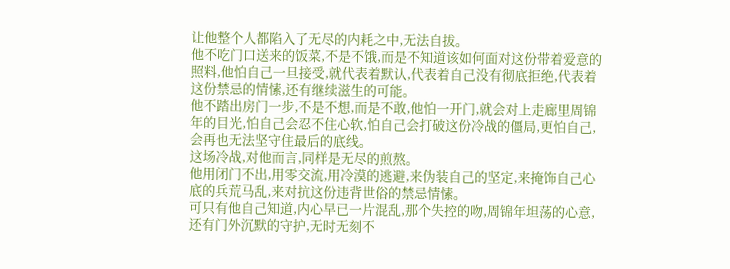让他整个人都陷入了无尽的内耗之中,无法自拔。
他不吃门口送来的饭菜,不是不饿,而是不知道该如何面对这份带着爱意的照料,他怕自己一旦接受,就代表着默认,代表着自己没有彻底拒绝,代表着这份禁忌的情愫,还有继续滋生的可能。
他不踏出房门一步,不是不想,而是不敢,他怕一开门,就会对上走廊里周锦年的目光,怕自己会忍不住心软,怕自己会打破这份冷战的僵局,更怕自己,会再也无法坚守住最后的底线。
这场冷战,对他而言,同样是无尽的煎熬。
他用闭门不出,用零交流,用冷漠的逃避,来伪装自己的坚定,来掩饰自己心底的兵荒马乱,来对抗这份违背世俗的禁忌情愫。
可只有他自己知道,内心早已一片混乱,那个失控的吻,周锦年坦荡的心意,还有门外沉默的守护,无时无刻不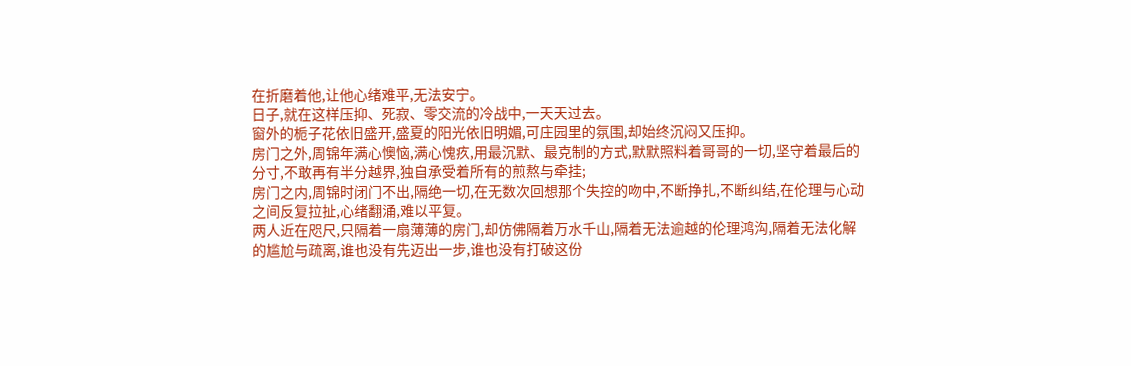在折磨着他,让他心绪难平,无法安宁。
日子,就在这样压抑、死寂、零交流的冷战中,一天天过去。
窗外的栀子花依旧盛开,盛夏的阳光依旧明媚,可庄园里的氛围,却始终沉闷又压抑。
房门之外,周锦年满心懊恼,满心愧疚,用最沉默、最克制的方式,默默照料着哥哥的一切,坚守着最后的分寸,不敢再有半分越界,独自承受着所有的煎熬与牵挂;
房门之内,周锦时闭门不出,隔绝一切,在无数次回想那个失控的吻中,不断挣扎,不断纠结,在伦理与心动之间反复拉扯,心绪翻涌,难以平复。
两人近在咫尺,只隔着一扇薄薄的房门,却仿佛隔着万水千山,隔着无法逾越的伦理鸿沟,隔着无法化解的尴尬与疏离,谁也没有先迈出一步,谁也没有打破这份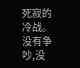死寂的冷战。
没有争吵,没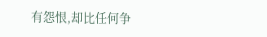有怨恨,却比任何争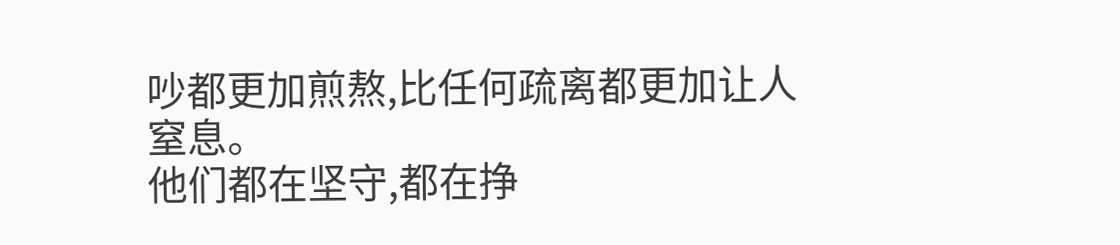吵都更加煎熬,比任何疏离都更加让人窒息。
他们都在坚守,都在挣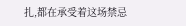扎,都在承受着这场禁忌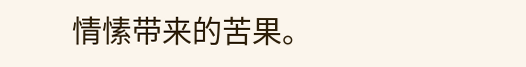情愫带来的苦果。